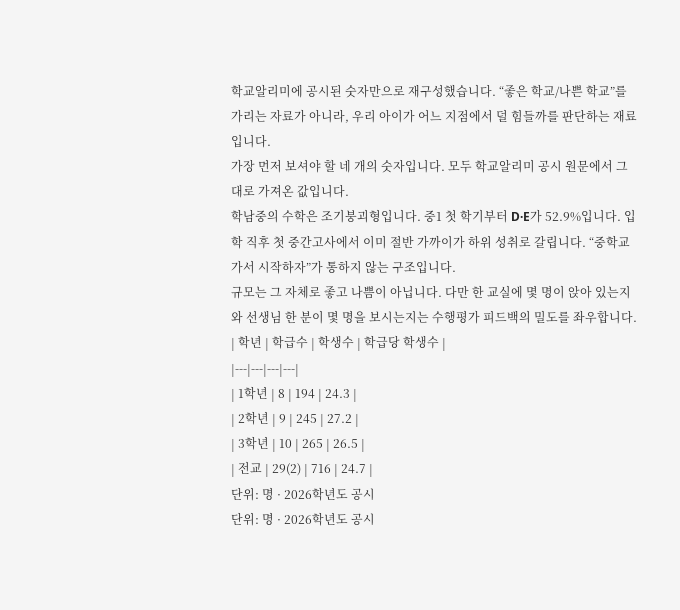학교알리미에 공시된 숫자만으로 재구성했습니다. “좋은 학교/나쁜 학교”를 가리는 자료가 아니라, 우리 아이가 어느 지점에서 덜 힘들까를 판단하는 재료입니다.
가장 먼저 보셔야 할 네 개의 숫자입니다. 모두 학교알리미 공시 원문에서 그대로 가져온 값입니다.
학남중의 수학은 조기붕괴형입니다. 중1 첫 학기부터 D·E가 52.9%입니다. 입학 직후 첫 중간고사에서 이미 절반 가까이가 하위 성취로 갈립니다. “중학교 가서 시작하자”가 통하지 않는 구조입니다.
규모는 그 자체로 좋고 나쁨이 아닙니다. 다만 한 교실에 몇 명이 앉아 있는지와 선생님 한 분이 몇 명을 보시는지는 수행평가 피드백의 밀도를 좌우합니다.
| 학년 | 학급수 | 학생수 | 학급당 학생수 |
|---|---|---|---|
| 1학년 | 8 | 194 | 24.3 |
| 2학년 | 9 | 245 | 27.2 |
| 3학년 | 10 | 265 | 26.5 |
| 전교 | 29(2) | 716 | 24.7 |
단위: 명 · 2026학년도 공시
단위: 명 · 2026학년도 공시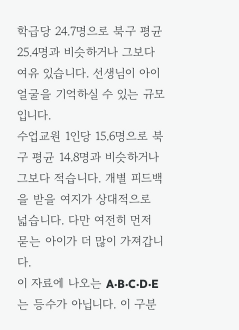학급당 24.7명으로 북구 평균 25.4명과 비슷하거나 그보다 여유 있습니다. 선생님이 아이 얼굴을 기억하실 수 있는 규모입니다.
수업교원 1인당 15.6명으로 북구 평균 14.8명과 비슷하거나 그보다 적습니다. 개별 피드백을 받을 여지가 상대적으로 넓습니다. 다만 여전히 먼저 묻는 아이가 더 많이 가져갑니다.
이 자료에 나오는 A·B·C·D·E는 등수가 아닙니다. 이 구분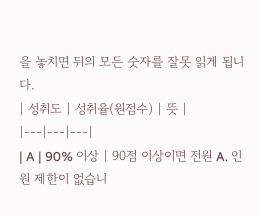을 놓치면 뒤의 모든 숫자를 잘못 읽게 됩니다.
| 성취도 | 성취율(원점수) | 뜻 |
|---|---|---|
| A | 90% 이상 | 90점 이상이면 전원 A. 인원 제한이 없습니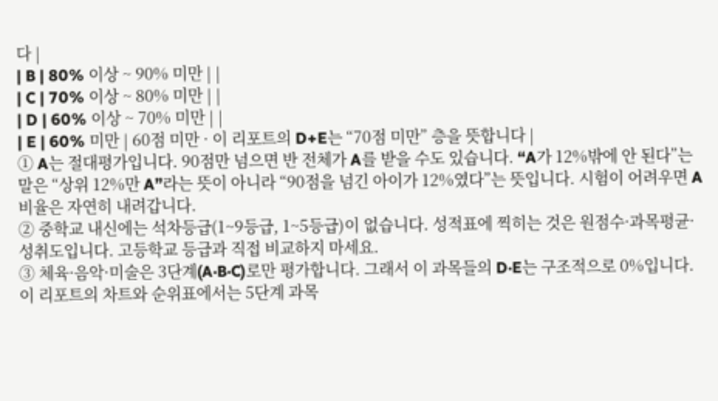다 |
| B | 80% 이상 ~ 90% 미만 | |
| C | 70% 이상 ~ 80% 미만 | |
| D | 60% 이상 ~ 70% 미만 | |
| E | 60% 미만 | 60점 미만 · 이 리포트의 D+E는 “70점 미만” 층을 뜻합니다 |
① A는 절대평가입니다. 90점만 넘으면 반 전체가 A를 받을 수도 있습니다. “A가 12%밖에 안 된다”는 말은 “상위 12%만 A”라는 뜻이 아니라 “90점을 넘긴 아이가 12%였다”는 뜻입니다. 시험이 어려우면 A 비율은 자연히 내려갑니다.
② 중학교 내신에는 석차등급(1~9등급, 1~5등급)이 없습니다. 성적표에 찍히는 것은 원점수·과목평균·성취도입니다. 고등학교 등급과 직접 비교하지 마세요.
③ 체육·음악·미술은 3단계(A·B·C)로만 평가합니다. 그래서 이 과목들의 D·E는 구조적으로 0%입니다. 이 리포트의 차트와 순위표에서는 5단계 과목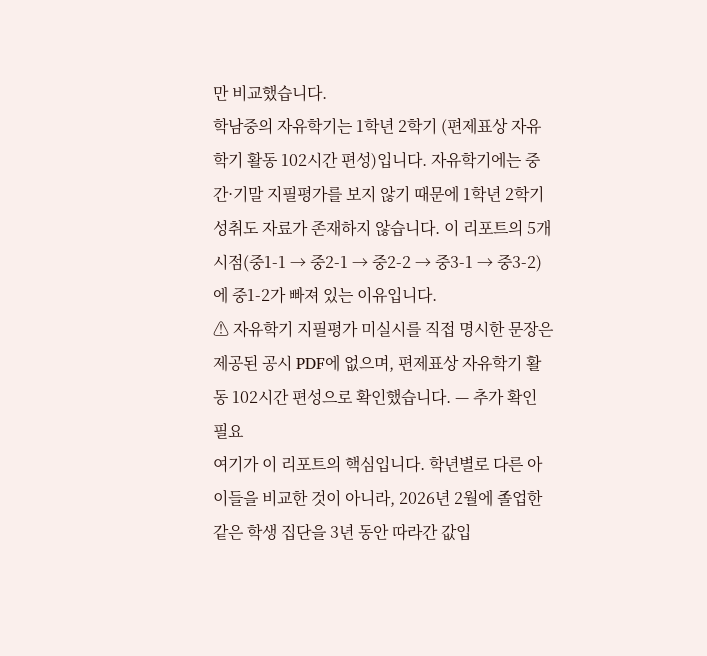만 비교했습니다.
학남중의 자유학기는 1학년 2학기 (편제표상 자유학기 활동 102시간 편성)입니다. 자유학기에는 중간·기말 지필평가를 보지 않기 때문에 1학년 2학기 성취도 자료가 존재하지 않습니다. 이 리포트의 5개 시점(중1-1 → 중2-1 → 중2-2 → 중3-1 → 중3-2)에 중1-2가 빠져 있는 이유입니다.
⚠ 자유학기 지필평가 미실시를 직접 명시한 문장은 제공된 공시 PDF에 없으며, 편제표상 자유학기 활동 102시간 편성으로 확인했습니다. — 추가 확인 필요
여기가 이 리포트의 핵심입니다. 학년별로 다른 아이들을 비교한 것이 아니라, 2026년 2월에 졸업한 같은 학생 집단을 3년 동안 따라간 값입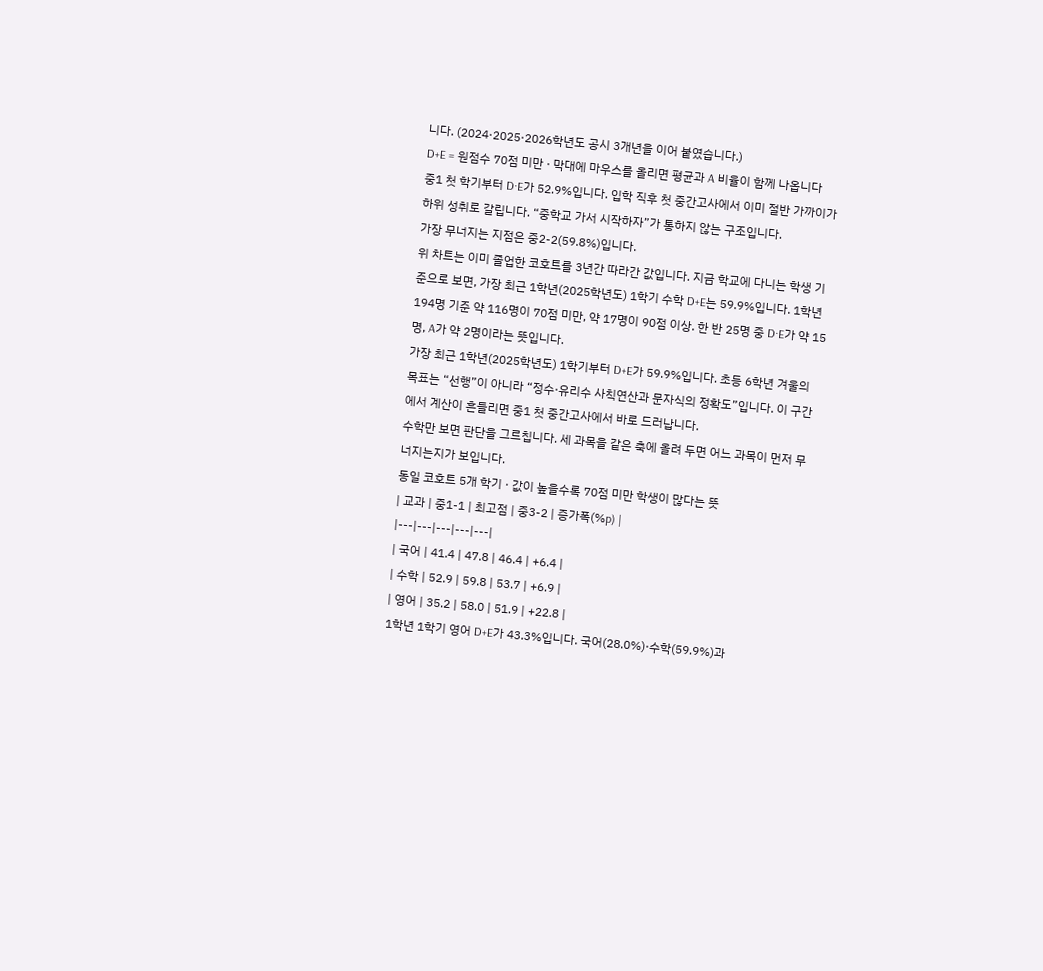니다. (2024·2025·2026학년도 공시 3개년을 이어 붙였습니다.)
D+E = 원점수 70점 미만 · 막대에 마우스를 올리면 평균과 A 비율이 함께 나옵니다
중1 첫 학기부터 D·E가 52.9%입니다. 입학 직후 첫 중간고사에서 이미 절반 가까이가 하위 성취로 갈립니다. “중학교 가서 시작하자”가 통하지 않는 구조입니다.
가장 무너지는 지점은 중2-2(59.8%)입니다.
위 차트는 이미 졸업한 코호트를 3년간 따라간 값입니다. 지금 학교에 다니는 학생 기준으로 보면, 가장 최근 1학년(2025학년도) 1학기 수학 D+E는 59.9%입니다. 1학년 194명 기준 약 116명이 70점 미만, 약 17명이 90점 이상. 한 반 25명 중 D·E가 약 15명, A가 약 2명이라는 뜻입니다.
가장 최근 1학년(2025학년도) 1학기부터 D+E가 59.9%입니다. 초등 6학년 겨울의 목표는 “선행”이 아니라 “정수·유리수 사칙연산과 문자식의 정확도”입니다. 이 구간에서 계산이 흔들리면 중1 첫 중간고사에서 바로 드러납니다.
수학만 보면 판단을 그르칩니다. 세 과목을 같은 축에 올려 두면 어느 과목이 먼저 무너지는지가 보입니다.
동일 코호트 5개 학기 · 값이 높을수록 70점 미만 학생이 많다는 뜻
| 교과 | 중1-1 | 최고점 | 중3-2 | 증가폭(%p) |
|---|---|---|---|---|
| 국어 | 41.4 | 47.8 | 46.4 | +6.4 |
| 수학 | 52.9 | 59.8 | 53.7 | +6.9 |
| 영어 | 35.2 | 58.0 | 51.9 | +22.8 |
1학년 1학기 영어 D+E가 43.3%입니다. 국어(28.0%)·수학(59.9%)과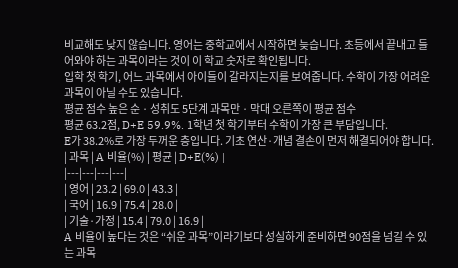비교해도 낮지 않습니다. 영어는 중학교에서 시작하면 늦습니다. 초등에서 끝내고 들어와야 하는 과목이라는 것이 이 학교 숫자로 확인됩니다.
입학 첫 학기, 어느 과목에서 아이들이 갈라지는지를 보여줍니다. 수학이 가장 어려운 과목이 아닐 수도 있습니다.
평균 점수 높은 순 · 성취도 5단계 과목만 · 막대 오른쪽이 평균 점수
평균 63.2점, D+E 59.9%. 1학년 첫 학기부터 수학이 가장 큰 부담입니다.
E가 38.2%로 가장 두꺼운 층입니다. 기초 연산·개념 결손이 먼저 해결되어야 합니다.
| 과목 | A 비율(%) | 평균 | D+E(%) |
|---|---|---|---|
| 영어 | 23.2 | 69.0 | 43.3 |
| 국어 | 16.9 | 75.4 | 28.0 |
| 기술·가정 | 15.4 | 79.0 | 16.9 |
A 비율이 높다는 것은 “쉬운 과목”이라기보다 성실하게 준비하면 90점을 넘길 수 있는 과목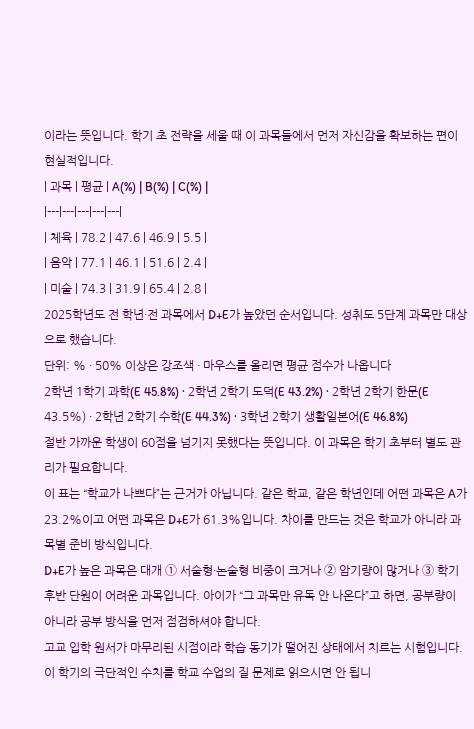이라는 뜻입니다. 학기 초 전략을 세울 때 이 과목들에서 먼저 자신감을 확보하는 편이 현실적입니다.
| 과목 | 평균 | A(%) | B(%) | C(%) |
|---|---|---|---|---|
| 체육 | 78.2 | 47.6 | 46.9 | 5.5 |
| 음악 | 77.1 | 46.1 | 51.6 | 2.4 |
| 미술 | 74.3 | 31.9 | 65.4 | 2.8 |
2025학년도 전 학년·전 과목에서 D+E가 높았던 순서입니다. 성취도 5단계 과목만 대상으로 했습니다.
단위: % · 50% 이상은 강조색 · 마우스를 올리면 평균 점수가 나옵니다
2학년 1학기 과학(E 45.8%) · 2학년 2학기 도덕(E 43.2%) · 2학년 2학기 한문(E 43.5%) · 2학년 2학기 수학(E 44.3%) · 3학년 2학기 생활일본어(E 46.8%)
절반 가까운 학생이 60점을 넘기지 못했다는 뜻입니다. 이 과목은 학기 초부터 별도 관리가 필요합니다.
이 표는 “학교가 나쁘다”는 근거가 아닙니다. 같은 학교, 같은 학년인데 어떤 과목은 A가 23.2%이고 어떤 과목은 D+E가 61.3%입니다. 차이를 만드는 것은 학교가 아니라 과목별 준비 방식입니다.
D+E가 높은 과목은 대개 ① 서술형·논술형 비중이 크거나 ② 암기량이 많거나 ③ 학기 후반 단원이 어려운 과목입니다. 아이가 “그 과목만 유독 안 나온다”고 하면, 공부량이 아니라 공부 방식을 먼저 점검하셔야 합니다.
고교 입학 원서가 마무리된 시점이라 학습 동기가 떨어진 상태에서 치르는 시험입니다. 이 학기의 극단적인 수치를 학교 수업의 질 문제로 읽으시면 안 됩니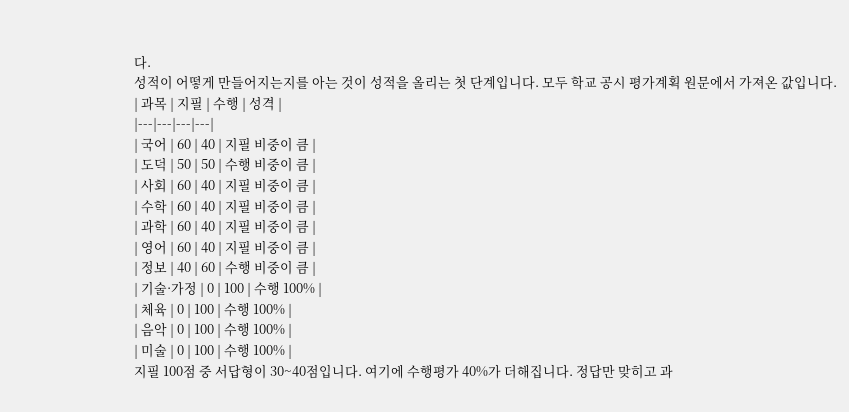다.
성적이 어떻게 만들어지는지를 아는 것이 성적을 올리는 첫 단계입니다. 모두 학교 공시 평가계획 원문에서 가져온 값입니다.
| 과목 | 지필 | 수행 | 성격 |
|---|---|---|---|
| 국어 | 60 | 40 | 지필 비중이 큼 |
| 도덕 | 50 | 50 | 수행 비중이 큼 |
| 사회 | 60 | 40 | 지필 비중이 큼 |
| 수학 | 60 | 40 | 지필 비중이 큼 |
| 과학 | 60 | 40 | 지필 비중이 큼 |
| 영어 | 60 | 40 | 지필 비중이 큼 |
| 정보 | 40 | 60 | 수행 비중이 큼 |
| 기술·가정 | 0 | 100 | 수행 100% |
| 체육 | 0 | 100 | 수행 100% |
| 음악 | 0 | 100 | 수행 100% |
| 미술 | 0 | 100 | 수행 100% |
지필 100점 중 서답형이 30~40점입니다. 여기에 수행평가 40%가 더해집니다. 정답만 맞히고 과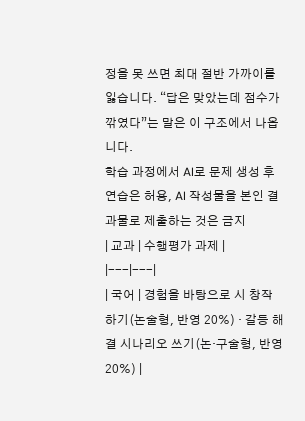정을 못 쓰면 최대 절반 가까이를 잃습니다. “답은 맞았는데 점수가 깎였다”는 말은 이 구조에서 나옵니다.
학습 과정에서 AI로 문제 생성 후 연습은 허용, AI 작성물을 본인 결과물로 제출하는 것은 금지
| 교과 | 수행평가 과제 |
|---|---|
| 국어 | 경험을 바탕으로 시 창작하기(논술형, 반영 20%) · 갈등 해결 시나리오 쓰기(논·구술형, 반영 20%) |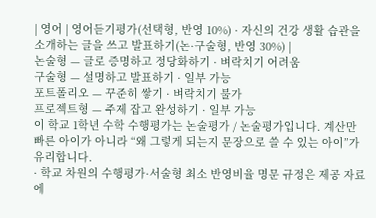| 영어 | 영어듣기평가(선택형, 반영 10%) · 자신의 건강 생활 습관을 소개하는 글을 쓰고 발표하기(논·구술형, 반영 30%) |
논술형 — 글로 증명하고 정당화하기 · 벼락치기 어려움
구술형 — 설명하고 발표하기 · 일부 가능
포트폴리오 — 꾸준히 쌓기 · 벼락치기 불가
프로젝트형 — 주제 잡고 완성하기 · 일부 가능
이 학교 1학년 수학 수행평가는 논술평가 / 논술평가입니다. 계산만 빠른 아이가 아니라 “왜 그렇게 되는지 문장으로 쓸 수 있는 아이”가 유리합니다.
· 학교 차원의 수행평가·서술형 최소 반영비율 명문 규정은 제공 자료에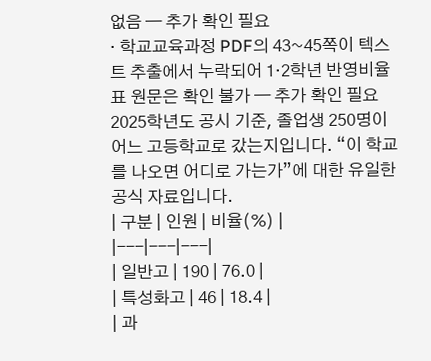없음 — 추가 확인 필요
· 학교교육과정 PDF의 43~45쪽이 텍스트 추출에서 누락되어 1·2학년 반영비율 표 원문은 확인 불가 — 추가 확인 필요
2025학년도 공시 기준, 졸업생 250명이 어느 고등학교로 갔는지입니다. “이 학교를 나오면 어디로 가는가”에 대한 유일한 공식 자료입니다.
| 구분 | 인원 | 비율(%) |
|---|---|---|
| 일반고 | 190 | 76.0 |
| 특성화고 | 46 | 18.4 |
| 과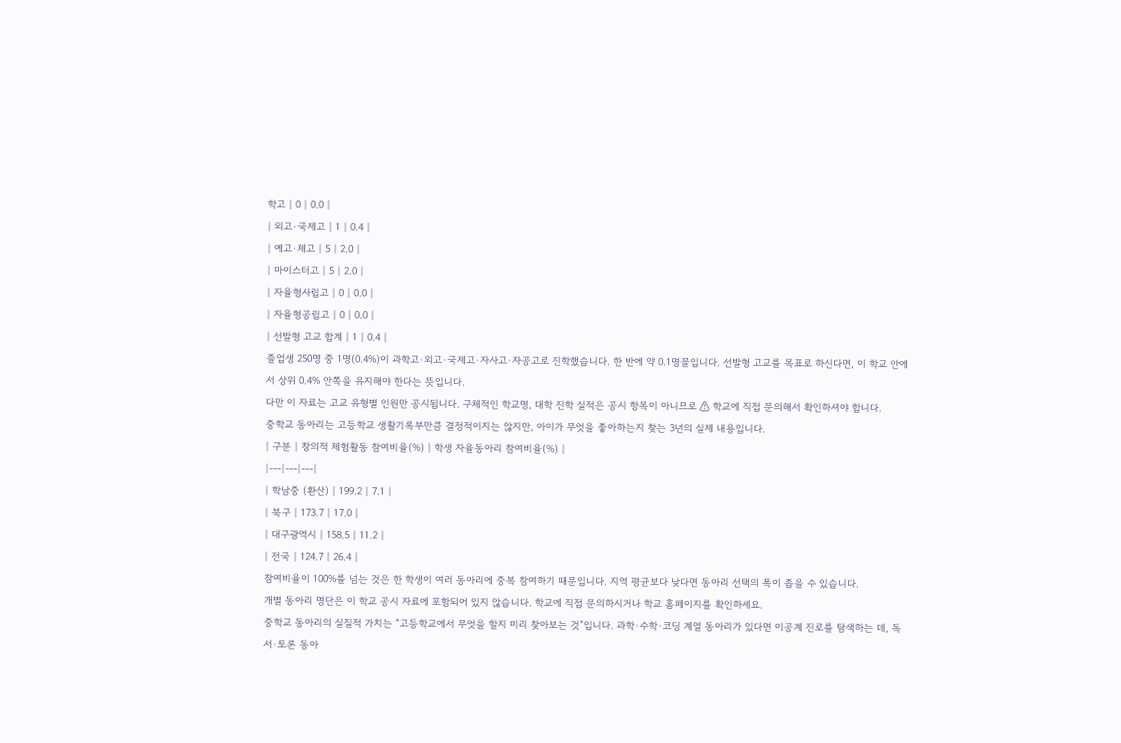학고 | 0 | 0.0 |
| 외고·국제고 | 1 | 0.4 |
| 예고·체고 | 5 | 2.0 |
| 마이스터고 | 5 | 2.0 |
| 자율형사립고 | 0 | 0.0 |
| 자율형공립고 | 0 | 0.0 |
| 선발형 고교 합계 | 1 | 0.4 |
졸업생 250명 중 1명(0.4%)이 과학고·외고·국제고·자사고·자공고로 진학했습니다. 한 반에 약 0.1명꼴입니다. 선발형 고교를 목표로 하신다면, 이 학교 안에서 상위 0.4% 안쪽을 유지해야 한다는 뜻입니다.
다만 이 자료는 고교 유형별 인원만 공시됩니다. 구체적인 학교명, 대학 진학 실적은 공시 항목이 아니므로 ⚠ 학교에 직접 문의해서 확인하셔야 합니다.
중학교 동아리는 고등학교 생활기록부만큼 결정적이지는 않지만, 아이가 무엇을 좋아하는지 찾는 3년의 실제 내용입니다.
| 구분 | 창의적 체험활동 참여비율(%) | 학생 자율동아리 참여비율(%) |
|---|---|---|
| 학남중 (환산) | 199.2 | 7.1 |
| 북구 | 173.7 | 17.0 |
| 대구광역시 | 158.5 | 11.2 |
| 전국 | 124.7 | 26.4 |
참여비율이 100%를 넘는 것은 한 학생이 여러 동아리에 중복 참여하기 때문입니다. 지역 평균보다 낮다면 동아리 선택의 폭이 좁을 수 있습니다.
개별 동아리 명단은 이 학교 공시 자료에 포함되어 있지 않습니다. 학교에 직접 문의하시거나 학교 홈페이지를 확인하세요.
중학교 동아리의 실질적 가치는 “고등학교에서 무엇을 할지 미리 찾아보는 것”입니다. 과학·수학·코딩 계열 동아리가 있다면 이공계 진로를 탐색하는 데, 독서·토론 동아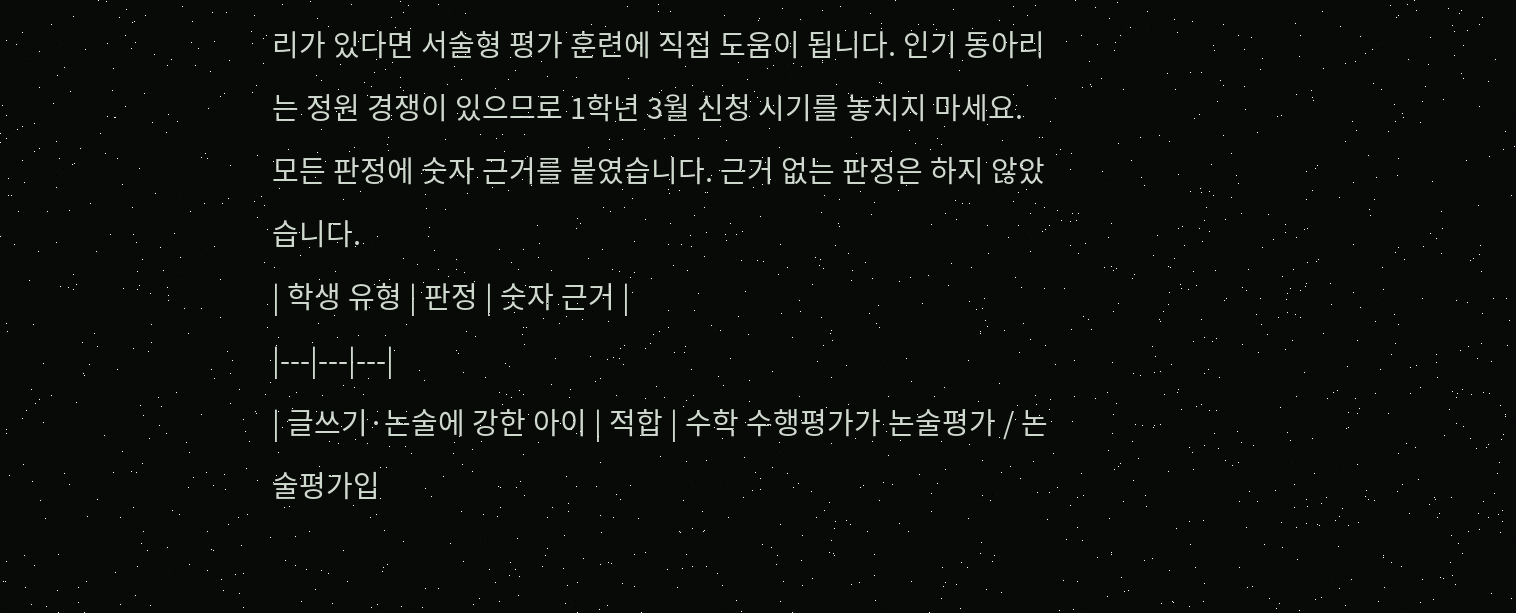리가 있다면 서술형 평가 훈련에 직접 도움이 됩니다. 인기 동아리는 정원 경쟁이 있으므로 1학년 3월 신청 시기를 놓치지 마세요.
모든 판정에 숫자 근거를 붙였습니다. 근거 없는 판정은 하지 않았습니다.
| 학생 유형 | 판정 | 숫자 근거 |
|---|---|---|
| 글쓰기·논술에 강한 아이 | 적합 | 수학 수행평가가 논술평가 / 논술평가입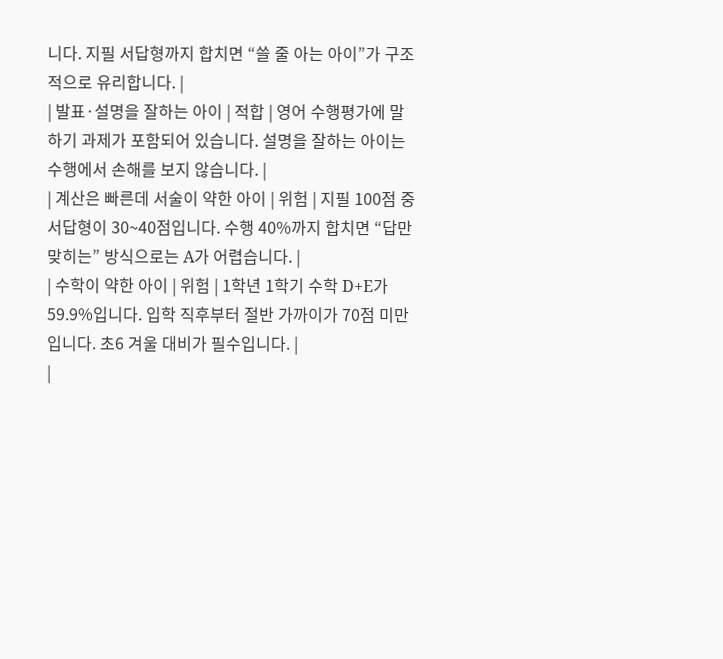니다. 지필 서답형까지 합치면 “쓸 줄 아는 아이”가 구조적으로 유리합니다. |
| 발표·설명을 잘하는 아이 | 적합 | 영어 수행평가에 말하기 과제가 포함되어 있습니다. 설명을 잘하는 아이는 수행에서 손해를 보지 않습니다. |
| 계산은 빠른데 서술이 약한 아이 | 위험 | 지필 100점 중 서답형이 30~40점입니다. 수행 40%까지 합치면 “답만 맞히는” 방식으로는 A가 어렵습니다. |
| 수학이 약한 아이 | 위험 | 1학년 1학기 수학 D+E가 59.9%입니다. 입학 직후부터 절반 가까이가 70점 미만입니다. 초6 겨울 대비가 필수입니다. |
|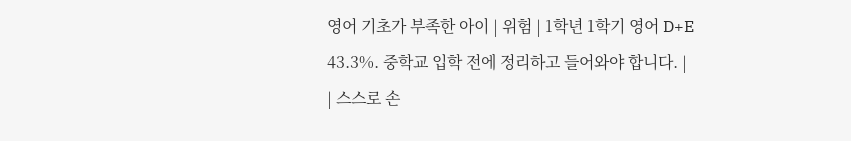영어 기초가 부족한 아이 | 위험 | 1학년 1학기 영어 D+E 43.3%. 중학교 입학 전에 정리하고 들어와야 합니다. |
| 스스로 손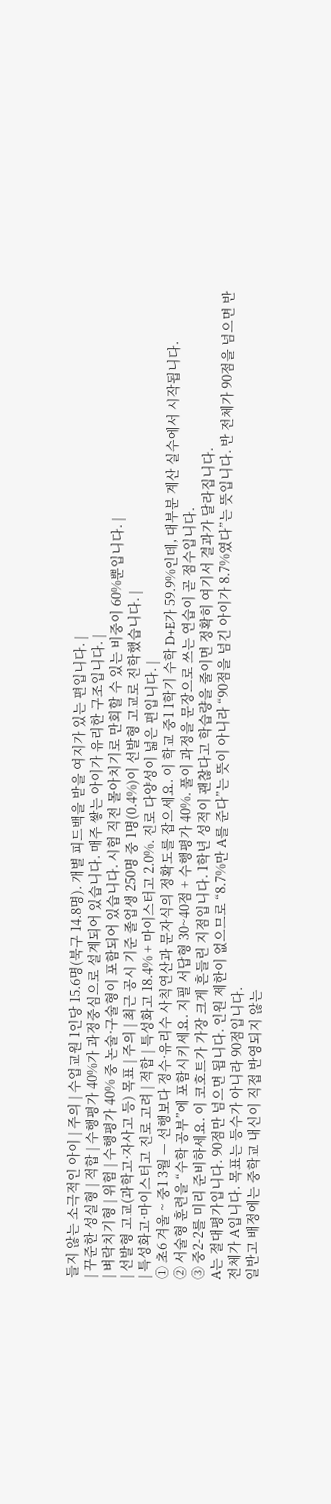들지 않는 소극적인 아이 | 주의 | 수업교원 1인당 15.6명(북구 14.8명). 개별 피드백을 받을 여지가 있는 편입니다. |
| 꾸준한 성실형 | 적합 | 수행평가 40%가 과정중심으로 설계되어 있습니다. 매주 쌓는 아이가 유리한 구조입니다. |
| 벼락치기형 | 위험 | 수행평가 40% 중 논술·구술형이 포함되어 있습니다. 시험 직전 몰아치기로 만회할 수 있는 비중이 60%뿐입니다. |
| 선발형 고교(과학고·자사고 등) 목표 | 주의 | 최근 공시 기준 졸업생 250명 중 1명(0.4%)이 선발형 고교로 진학했습니다. |
| 특성화고·마이스터고 진로 고려 | 적합 | 특성화고 18.4% + 마이스터고 2.0%. 진로 다양성이 넓은 편입니다. |
① 초6 겨울 ~ 중1 3월 — 선행보다 정수·유리수 사칙연산과 문자식의 정확도를 잡으세요. 이 학교 중1 1학기 수학 D+E가 59.9%인데, 대부분 계산 실수에서 시작됩니다.
② 서술형 훈련을 “수학 공부”에 포함시키세요. 지필 서답형 30~40점 + 수행평가 40%. 풀이 과정을 문장으로 쓰는 연습이 곧 점수입니다.
③ 중2-2를 미리 준비하세요. 이 코호트가 가장 크게 흔들린 지점입니다. 1학년 성적이 괜찮다고 학습량을 줄이면 정확히 여기서 결과가 달라집니다.
A는 절대평가입니다. 90점만 넘으면 됩니다. 인원 제한이 없으므로 “8.7%만 A를 준다”는 뜻이 아니라 “90점을 넘긴 아이가 8.7%였다”는 뜻입니다. 반 전체가 90점을 넘으면 반 전체가 A입니다. 목표는 등수가 아니라 90점입니다.
일반고 배정에는 중학교 내신이 직접 반영되지 않는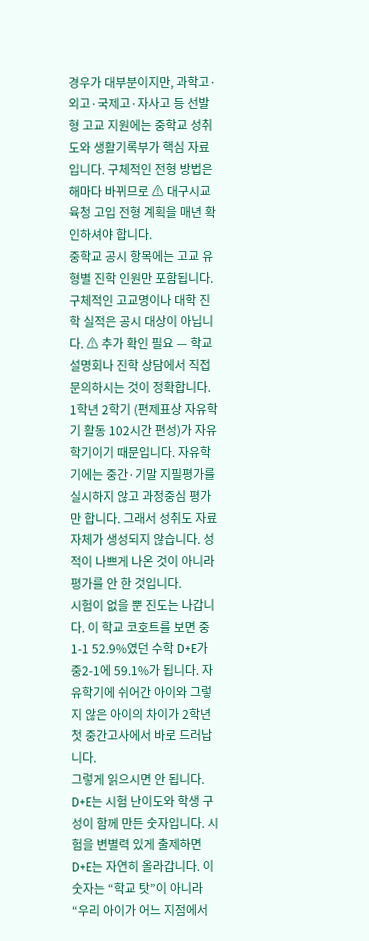경우가 대부분이지만, 과학고·외고·국제고·자사고 등 선발형 고교 지원에는 중학교 성취도와 생활기록부가 핵심 자료입니다. 구체적인 전형 방법은 해마다 바뀌므로 ⚠ 대구시교육청 고입 전형 계획을 매년 확인하셔야 합니다.
중학교 공시 항목에는 고교 유형별 진학 인원만 포함됩니다. 구체적인 고교명이나 대학 진학 실적은 공시 대상이 아닙니다. ⚠ 추가 확인 필요 — 학교 설명회나 진학 상담에서 직접 문의하시는 것이 정확합니다.
1학년 2학기 (편제표상 자유학기 활동 102시간 편성)가 자유학기이기 때문입니다. 자유학기에는 중간·기말 지필평가를 실시하지 않고 과정중심 평가만 합니다. 그래서 성취도 자료 자체가 생성되지 않습니다. 성적이 나쁘게 나온 것이 아니라 평가를 안 한 것입니다.
시험이 없을 뿐 진도는 나갑니다. 이 학교 코호트를 보면 중1-1 52.9%였던 수학 D+E가 중2-1에 59.1%가 됩니다. 자유학기에 쉬어간 아이와 그렇지 않은 아이의 차이가 2학년 첫 중간고사에서 바로 드러납니다.
그렇게 읽으시면 안 됩니다. D+E는 시험 난이도와 학생 구성이 함께 만든 숫자입니다. 시험을 변별력 있게 출제하면 D+E는 자연히 올라갑니다. 이 숫자는 “학교 탓”이 아니라 “우리 아이가 어느 지점에서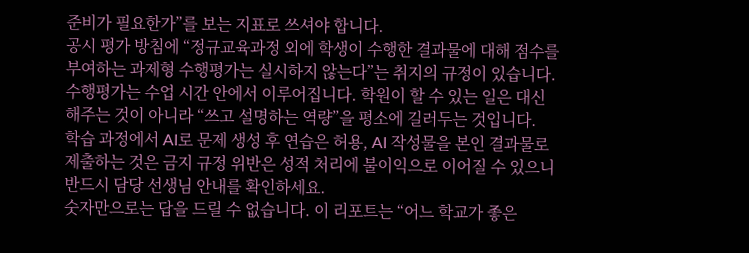준비가 필요한가”를 보는 지표로 쓰셔야 합니다.
공시 평가 방침에 “정규교육과정 외에 학생이 수행한 결과물에 대해 점수를 부여하는 과제형 수행평가는 실시하지 않는다”는 취지의 규정이 있습니다. 수행평가는 수업 시간 안에서 이루어집니다. 학원이 할 수 있는 일은 대신 해주는 것이 아니라 “쓰고 설명하는 역량”을 평소에 길러두는 것입니다.
학습 과정에서 AI로 문제 생성 후 연습은 허용, AI 작성물을 본인 결과물로 제출하는 것은 금지 규정 위반은 성적 처리에 불이익으로 이어질 수 있으니 반드시 담당 선생님 안내를 확인하세요.
숫자만으로는 답을 드릴 수 없습니다. 이 리포트는 “어느 학교가 좋은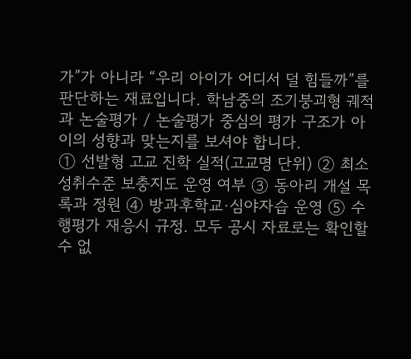가”가 아니라 “우리 아이가 어디서 덜 힘들까”를 판단하는 재료입니다. 학남중의 조기붕괴형 궤적과 논술평가 / 논술평가 중심의 평가 구조가 아이의 성향과 맞는지를 보셔야 합니다.
① 선발형 고교 진학 실적(고교명 단위) ② 최소 성취수준 보충지도 운영 여부 ③ 동아리 개설 목록과 정원 ④ 방과후학교·심야자습 운영 ⑤ 수행평가 재응시 규정. 모두 공시 자료로는 확인할 수 없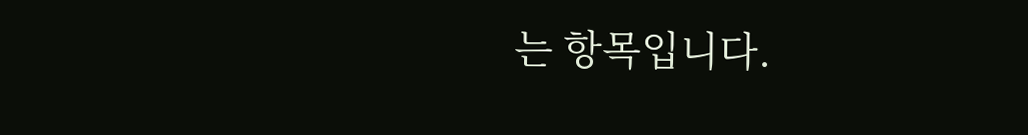는 항목입니다.